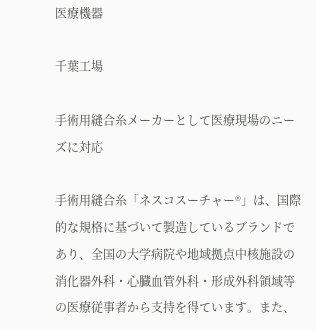医療機器

千葉工場

手術用縫合糸メーカーとして医療現場のニーズに対応

手術用縫合糸「ネスコスーチャー®」は、国際的な規格に基づいて製造しているブランドであり、全国の大学病院や地域拠点中核施設の消化器外科・心臓血管外科・形成外科領域等の医療従事者から支持を得ています。また、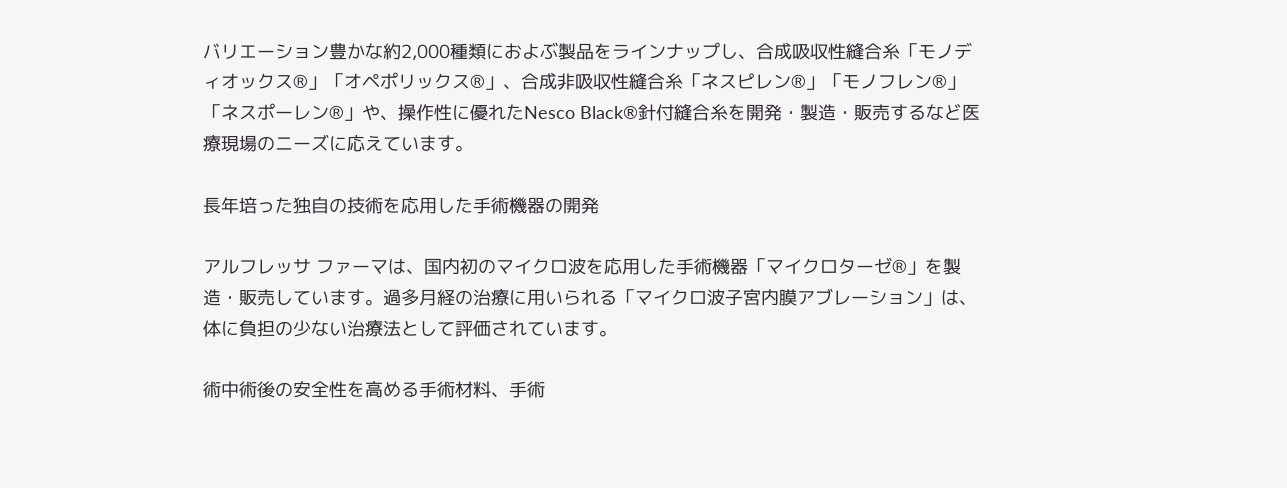バリエーション豊かな約2,000種類におよぶ製品をラインナップし、合成吸収性縫合糸「モノディオックス®」「オペポリックス®」、合成非吸収性縫合糸「ネスピレン®」「モノフレン®」「ネスポーレン®」や、操作性に優れたNesco Black®針付縫合糸を開発・製造・販売するなど医療現場のニーズに応えています。

長年培った独自の技術を応用した手術機器の開発

アルフレッサ ファーマは、国内初のマイクロ波を応用した手術機器「マイクロターゼ®」を製造・販売しています。過多月経の治療に用いられる「マイクロ波子宮内膜アブレーション」は、体に負担の少ない治療法として評価されています。

術中術後の安全性を高める手術材料、手術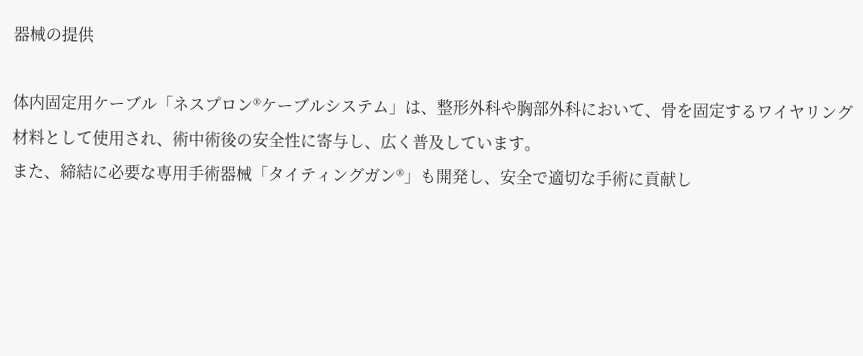器械の提供

体内固定用ケーブル「ネスプロン®ケーブルシステム」は、整形外科や胸部外科において、骨を固定するワイヤリング材料として使用され、術中術後の安全性に寄与し、広く普及しています。
また、締結に必要な専用手術器械「タイティングガン®」も開発し、安全で適切な手術に貢献し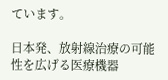ています。

日本発、放射線治療の可能性を広げる医療機器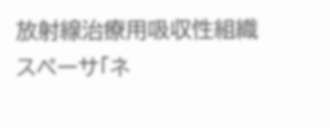放射線治療用吸収性組織スペーサ「ネ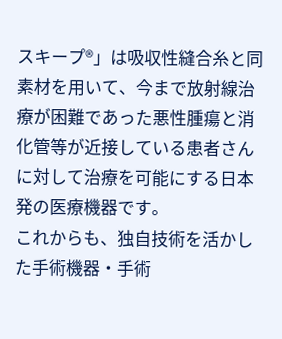スキープ®」は吸収性縫合糸と同素材を用いて、今まで放射線治療が困難であった悪性腫瘍と消化管等が近接している患者さんに対して治療を可能にする日本発の医療機器です。
これからも、独自技術を活かした手術機器・手術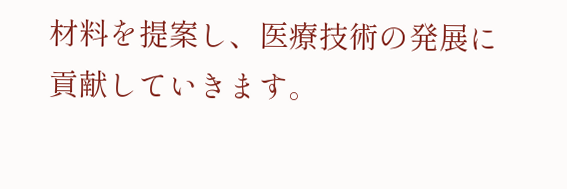材料を提案し、医療技術の発展に貢献していきます。